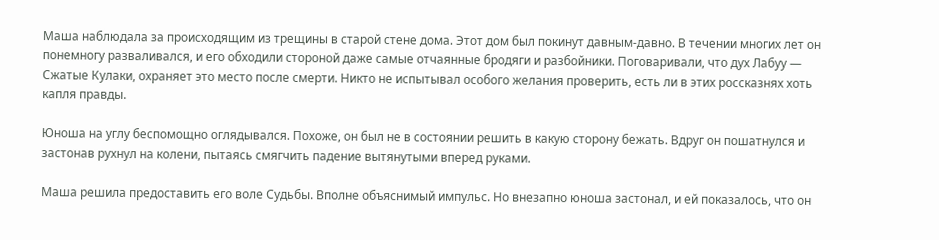Маша наблюдала за происходящим из трещины в старой стене дома. Этот дом был покинут давным-давно. В течении многих лет он понемногу разваливался, и его обходили стороной даже самые отчаянные бродяги и разбойники. Поговаривали, что дух Лабуу — Сжатые Кулаки, охраняет это место после смерти. Никто не испытывал особого желания проверить, есть ли в этих россказнях хоть капля правды.

Юноша на углу беспомощно оглядывался. Похоже, он был не в состоянии решить в какую сторону бежать. Вдруг он пошатнулся и застонав рухнул на колени, пытаясь смягчить падение вытянутыми вперед руками.

Маша решила предоставить его воле Судьбы. Вполне объяснимый импульс. Но внезапно юноша застонал, и ей показалось, что он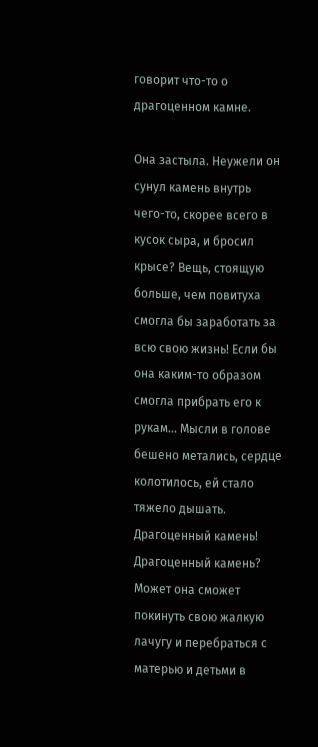говорит что-то о драгоценном камне.

Она застыла. Неужели он сунул камень внутрь чего-то, скорее всего в кусок сыра, и бросил крысе? Вещь, стоящую больше, чем повитуха смогла бы заработать за всю свою жизнь! Если бы она каким-то образом смогла прибрать его к рукам… Мысли в голове бешено метались, сердце колотилось, ей стало тяжело дышать. Драгоценный камень! Драгоценный камень? Может она сможет покинуть свою жалкую лачугу и перебраться с матерью и детьми в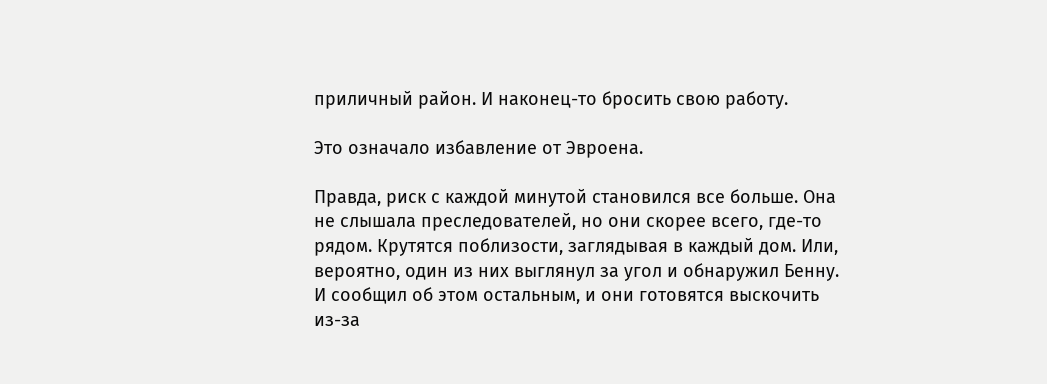приличный район. И наконец-то бросить свою работу.

Это означало избавление от Эвроена.

Правда, риск с каждой минутой становился все больше. Она не слышала преследователей, но они скорее всего, где-то рядом. Крутятся поблизости, заглядывая в каждый дом. Или, вероятно, один из них выглянул за угол и обнаружил Бенну. И сообщил об этом остальным, и они готовятся выскочить из-за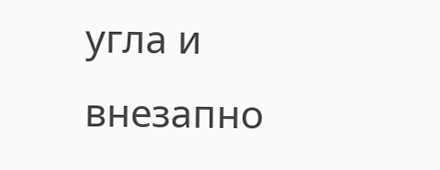угла и внезапно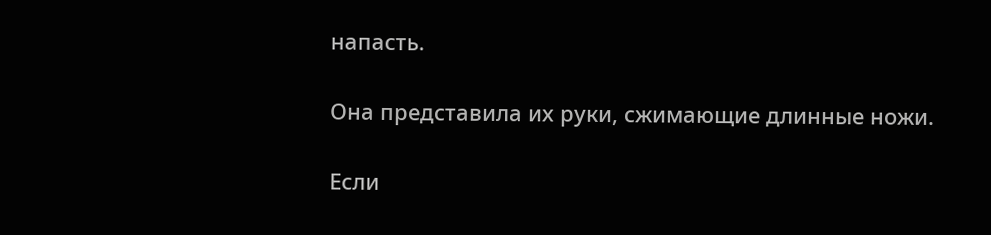напасть.

Она представила их руки, сжимающие длинные ножи.

Если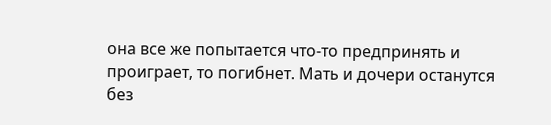она все же попытается что-то предпринять и проиграет, то погибнет. Мать и дочери останутся без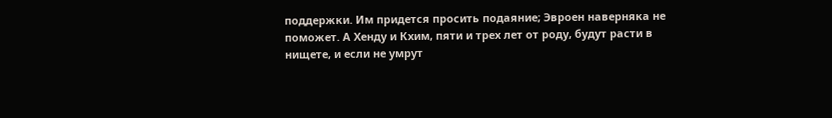поддержки. Им придется просить подаяние; Эвроен наверняка не поможет. А Хенду и Кхим, пяти и трех лет от роду, будут расти в нищете, и если не умрут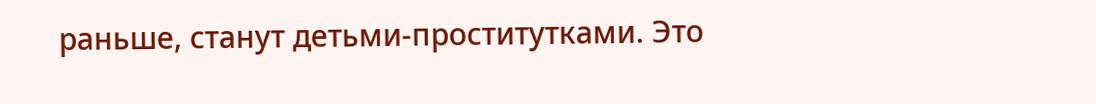раньше, станут детьми-проститутками. Это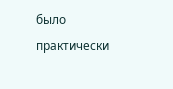было практически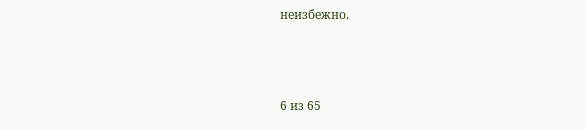неизбежно.



6 из 65